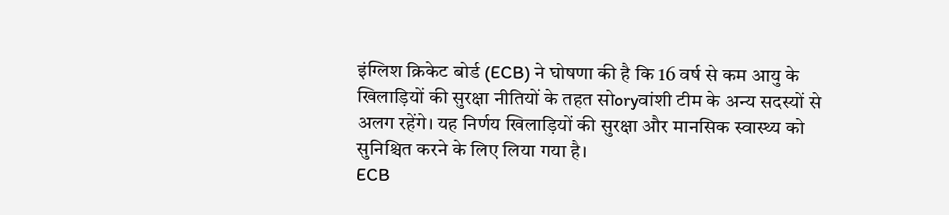इंग्लिश क्रिकेट बोर्ड (ECB) ने घोषणा की है कि 16 वर्ष से कम आयु के खिलाड़ियों की सुरक्षा नीतियों के तहत सोoryवांशी टीम के अन्य सदस्यों से अलग रहेंगे। यह निर्णय खिलाड़ियों की सुरक्षा और मानसिक स्वास्थ्य को सुनिश्चित करने के लिए लिया गया है।
ECB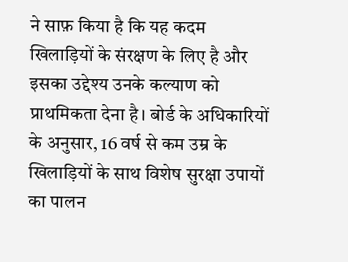ने साफ़ किया है कि यह कदम खिलाड़ियों के संरक्षण के लिए है और इसका उद्देश्य उनके कल्याण को प्राथमिकता देना है। बोर्ड के अधिकारियों के अनुसार, 16 वर्ष से कम उम्र के खिलाड़ियों के साथ विशेष सुरक्षा उपायों का पालन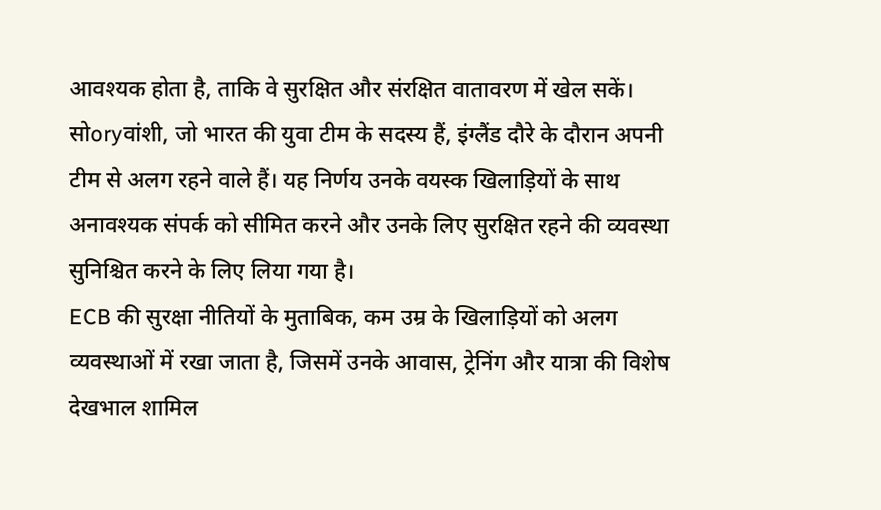आवश्यक होता है, ताकि वे सुरक्षित और संरक्षित वातावरण में खेल सकें।
सोoryवांशी, जो भारत की युवा टीम के सदस्य हैं, इंग्लैंड दौरे के दौरान अपनी टीम से अलग रहने वाले हैं। यह निर्णय उनके वयस्क खिलाड़ियों के साथ अनावश्यक संपर्क को सीमित करने और उनके लिए सुरक्षित रहने की व्यवस्था सुनिश्चित करने के लिए लिया गया है।
ECB की सुरक्षा नीतियों के मुताबिक, कम उम्र के खिलाड़ियों को अलग व्यवस्थाओं में रखा जाता है, जिसमें उनके आवास, ट्रेनिंग और यात्रा की विशेष देखभाल शामिल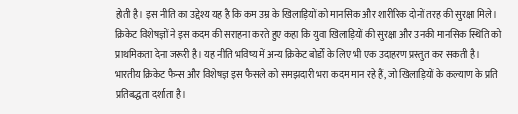होती है। इस नीति का उद्देश्य यह है कि कम उम्र के खिलाड़ियों को मानसिक और शारीरिक दोनों तरह की सुरक्षा मिले।
क्रिकेट विशेषज्ञों ने इस कदम की सराहना करते हुए कहा कि युवा खिलाड़ियों की सुरक्षा और उनकी मानसिक स्थिति को प्राथमिकता देना जरूरी है। यह नीति भविष्य में अन्य क्रिकेट बोर्डों के लिए भी एक उदाहरण प्रस्तुत कर सकती है।
भारतीय क्रिकेट फैन्स और विशेषज्ञ इस फैसले को समझदारी भरा कदम मान रहे हैं, जो खिलाड़ियों के कल्याण के प्रति प्रतिबद्धता दर्शाता है।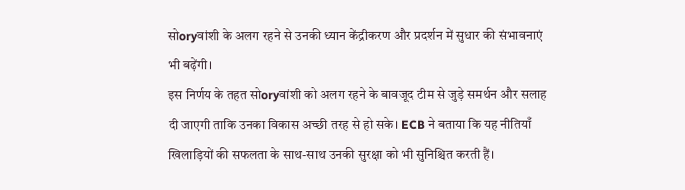सोoryवांशी के अलग रहने से उनकी ध्यान केंद्रीकरण और प्रदर्शन में सुधार की संभावनाएं भी बढ़ेंगी।
इस निर्णय के तहत सोoryवांशी को अलग रहने के बावजूद टीम से जुड़े समर्थन और सलाह दी जाएगी ताकि उनका विकास अच्छी तरह से हो सके। ECB ने बताया कि यह नीतियाँ खिलाड़ियों की सफलता के साथ-साथ उनकी सुरक्षा को भी सुनिश्चित करती हैं।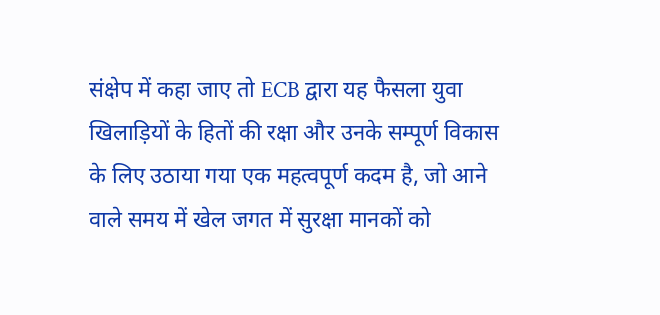संक्षेप में कहा जाए तो ECB द्वारा यह फैसला युवा खिलाड़ियों के हितों की रक्षा और उनके सम्पूर्ण विकास के लिए उठाया गया एक महत्वपूर्ण कदम है, जो आने वाले समय में खेल जगत में सुरक्षा मानकों को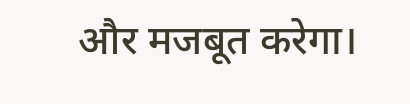और मजबूत करेगा।